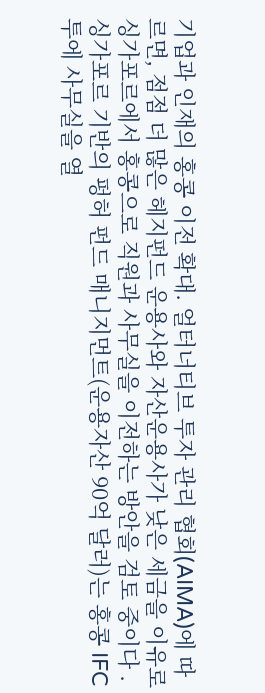기업과 인재의 홍콩 이전 확대. 얼터너티브 투자 관리 협회(AIMA)에 따르면, 점점 더 많은 헤지펀드 운용사와 자산운용사가 낮은 세금을 이유로 싱가포르에서 홍콩으로 직원과 사무실을 이전하는 방안을 검토 중이다 . 싱가포르 기반의 펑허 펀드 매니지먼트(운용자산 90억 달러)는 홍콩 IFC 투에 사무실을 열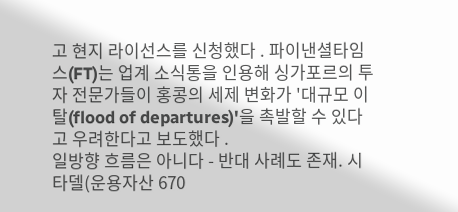고 현지 라이선스를 신청했다 . 파이낸셜타임스(FT)는 업계 소식통을 인용해 싱가포르의 투자 전문가들이 홍콩의 세제 변화가 '대규모 이탈(flood of departures)'을 촉발할 수 있다고 우려한다고 보도했다 .
일방향 흐름은 아니다 - 반대 사례도 존재. 시타델(운용자산 670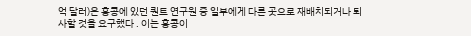억 달러)은 홍콩에 있던 퀀트 연구원 중 일부에게 다른 곳으로 재배치되거나 퇴사할 것을 요구했다 . 이는 홍콩이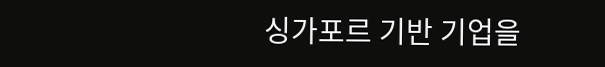싱가포르 기반 기업을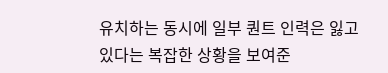유치하는 동시에 일부 퀀트 인력은 잃고 있다는 복잡한 상황을 보여준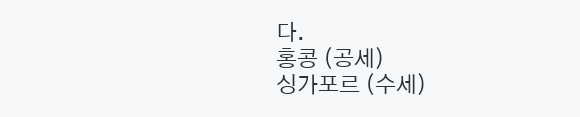다.
홍콩 (공세)
싱가포르 (수세)